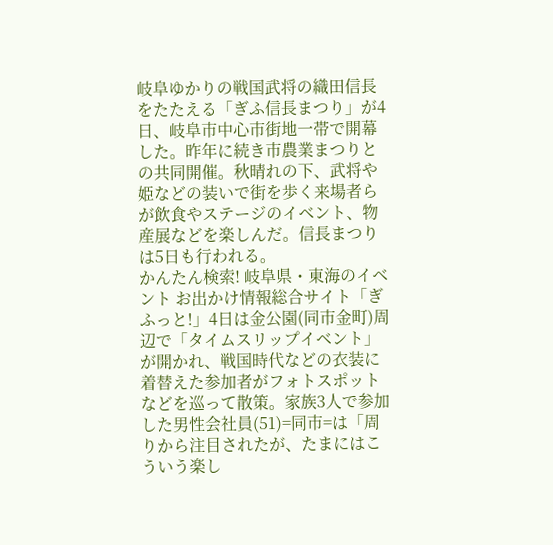岐阜ゆかりの戦国武将の織田信長をたたえる「ぎふ信長まつり」が4日、岐阜市中心市街地一帯で開幕した。昨年に続き市農業まつりとの共同開催。秋晴れの下、武将や姫などの装いで街を歩く来場者らが飲食やステージのイベント、物産展などを楽しんだ。信長まつりは5日も行われる。
かんたん検索! 岐阜県・東海のイベント お出かけ情報総合サイト「ぎふっと!」4日は金公園(同市金町)周辺で「タイムスリップイベント」が開かれ、戦国時代などの衣装に着替えた参加者がフォトスポットなどを巡って散策。家族3人で参加した男性会社員(51)=同市=は「周りから注目されたが、たまにはこういう楽し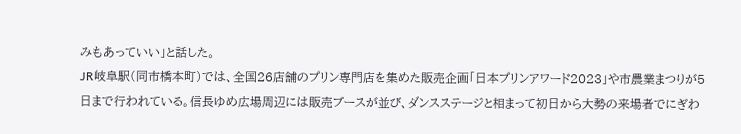みもあっていい」と話した。
JR岐阜駅(同市橋本町)では、全国26店舗のプリン専門店を集めた販売企画「日本プリンアワード2023」や市農業まつりが5日まで行われている。信長ゆめ広場周辺には販売ブースが並び、ダンスステージと相まって初日から大勢の来場者でにぎわ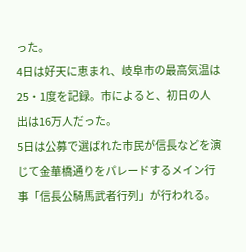った。
4日は好天に恵まれ、岐阜市の最高気温は25・1度を記録。市によると、初日の人出は16万人だった。
5日は公募で選ばれた市民が信長などを演じて金華橋通りをパレードするメイン行事「信長公騎馬武者行列」が行われる。